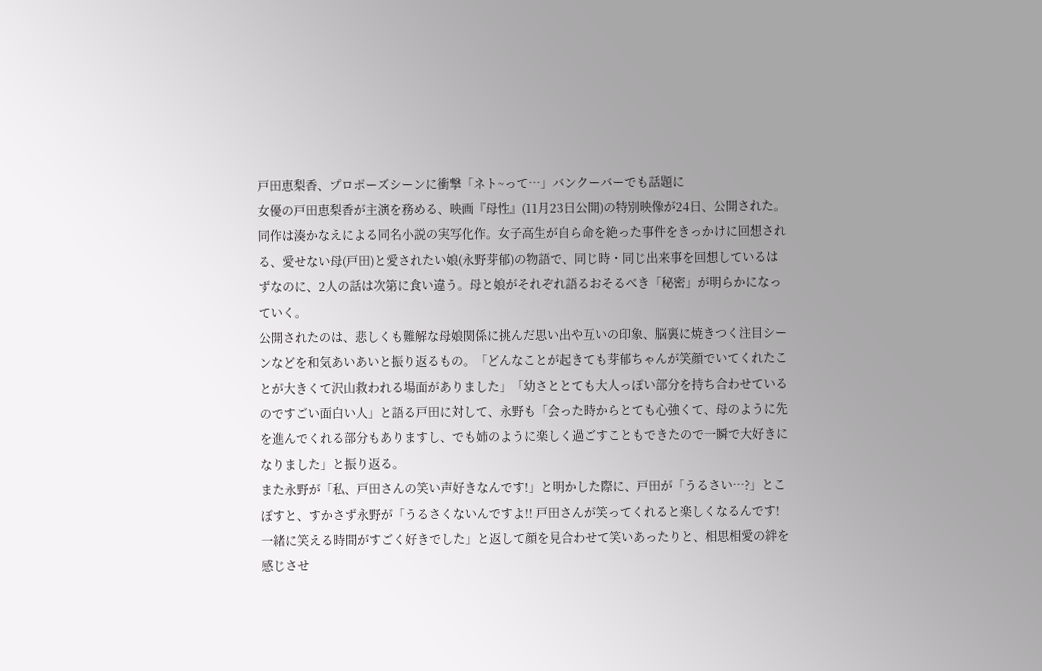戸田恵梨香、プロポーズシーンに衝撃「ネト~って…」バンクーバーでも話題に
女優の戸田恵梨香が主演を務める、映画『母性』(11月23日公開)の特別映像が24日、公開された。
同作は湊かなえによる同名小説の実写化作。女子高生が自ら命を絶った事件をきっかけに回想される、愛せない母(戸田)と愛されたい娘(永野芽郁)の物語で、同じ時・同じ出来事を回想しているはずなのに、2人の話は次第に食い違う。母と娘がそれぞれ語るおそるべき「秘密」が明らかになっていく。
公開されたのは、悲しくも難解な母娘関係に挑んだ思い出や互いの印象、脳裏に焼きつく注目シーンなどを和気あいあいと振り返るもの。「どんなことが起きても芽郁ちゃんが笑顔でいてくれたことが大きくて沢山救われる場面がありました」「幼さととても大人っぽい部分を持ち合わせているのですごい面白い人」と語る戸田に対して、永野も「会った時からとても心強くて、母のように先を進んでくれる部分もありますし、でも姉のように楽しく過ごすこともできたので一瞬で大好きになりました」と振り返る。
また永野が「私、戸田さんの笑い声好きなんです!」と明かした際に、戸田が「うるさい…?」とこぼすと、すかさず永野が「うるさくないんですよ!! 戸田さんが笑ってくれると楽しくなるんです! 一緒に笑える時間がすごく好きでした」と返して顔を見合わせて笑いあったりと、相思相愛の絆を感じさせ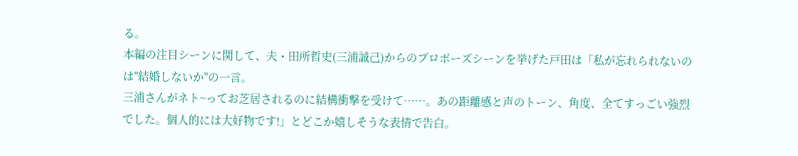る。
本編の注目シーンに関して、夫・田所哲史(三浦誠己)からのプロポーズシーンを挙げた戸田は「私が忘れられないのは"結婚しないか"の一言。
三浦さんがネト~ってお芝居されるのに結構衝撃を受けて……。あの距離感と声のトーン、角度、全てすっごい強烈でした。個人的には大好物です!」とどこか嬉しそうな表情で告白。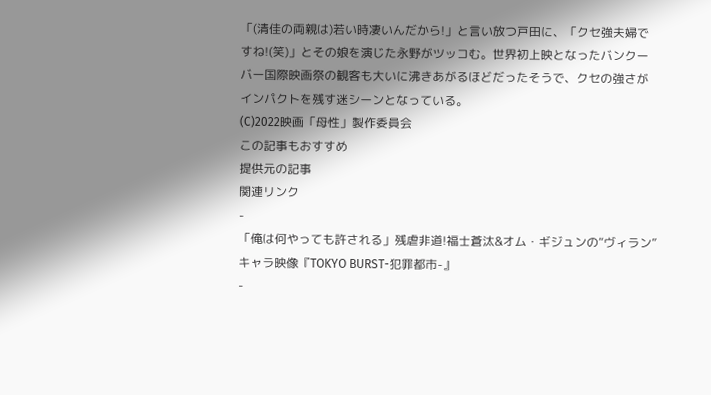「(清佳の両親は)若い時凄いんだから!」と言い放つ戸田に、「クセ強夫婦ですね!(笑)」とその娘を演じた永野がツッコむ。世界初上映となったバンクーバー国際映画祭の観客も大いに沸きあがるほどだったそうで、クセの強さがインパクトを残す迷シーンとなっている。
(C)2022映画「母性」製作委員会
この記事もおすすめ
提供元の記事
関連リンク
-
「俺は何やっても許される」残虐非道!福士蒼汰&オム・ギジュンの“ヴィラン”キャラ映像『TOKYO BURST-犯罪都市-』
-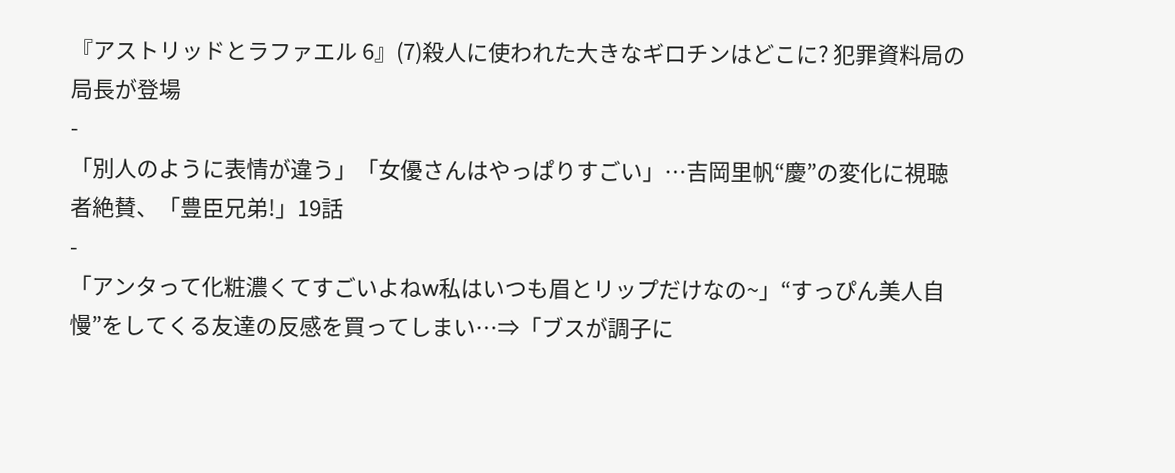『アストリッドとラファエル 6』(7)殺人に使われた大きなギロチンはどこに? 犯罪資料局の局長が登場
-
「別人のように表情が違う」「女優さんはやっぱりすごい」…吉岡里帆“慶”の変化に視聴者絶賛、「豊臣兄弟!」19話
-
「アンタって化粧濃くてすごいよねw私はいつも眉とリップだけなの~」“すっぴん美人自慢”をしてくる友達の反感を買ってしまい…⇒「ブスが調子に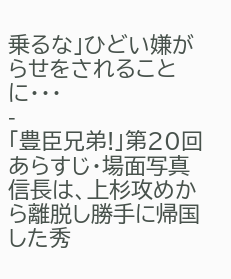乗るな」ひどい嫌がらせをされることに・・・
-
「豊臣兄弟!」第20回あらすじ・場面写真 信長は、上杉攻めから離脱し勝手に帰国した秀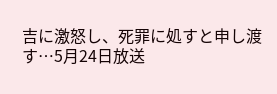吉に激怒し、死罪に処すと申し渡す…5月24日放送